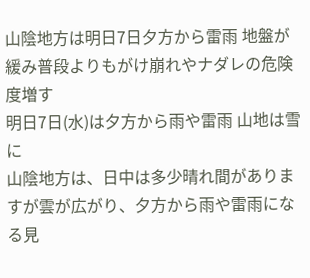山陰地方は明日7日夕方から雷雨 地盤が緩み普段よりもがけ崩れやナダレの危険度増す
明日7日(水)は夕方から雨や雷雨 山地は雪に
山陰地方は、日中は多少晴れ間がありますが雲が広がり、夕方から雨や雷雨になる見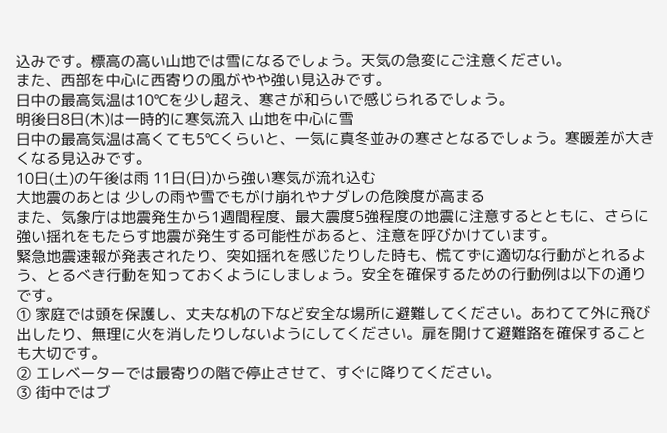込みです。標高の高い山地では雪になるでしょう。天気の急変にご注意ください。
また、西部を中心に西寄りの風がやや強い見込みです。
日中の最高気温は10℃を少し超え、寒さが和らいで感じられるでしょう。
明後日8日(木)は一時的に寒気流入 山地を中心に雪
日中の最高気温は高くても5℃くらいと、一気に真冬並みの寒さとなるでしょう。寒暖差が大きくなる見込みです。
10日(土)の午後は雨 11日(日)から強い寒気が流れ込む
大地震のあとは 少しの雨や雪でもがけ崩れやナダレの危険度が高まる
また、気象庁は地震発生から1週間程度、最大震度5強程度の地震に注意するとともに、さらに強い揺れをもたらす地震が発生する可能性があると、注意を呼びかけています。
緊急地震速報が発表されたり、突如揺れを感じたりした時も、慌てずに適切な行動がとれるよう、とるべき行動を知っておくようにしましょう。安全を確保するための行動例は以下の通りです。
① 家庭では頭を保護し、丈夫な机の下など安全な場所に避難してください。あわてて外に飛び出したり、無理に火を消したりしないようにしてください。扉を開けて避難路を確保することも大切です。
② エレベーターでは最寄りの階で停止させて、すぐに降りてください。
③ 街中ではブ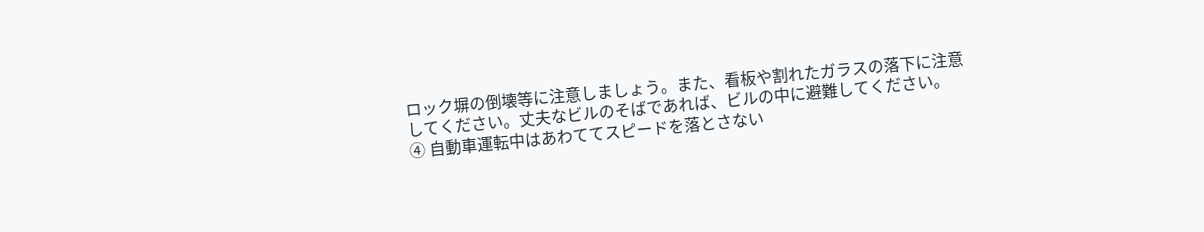ロック塀の倒壊等に注意しましょう。また、看板や割れたガラスの落下に注意してください。丈夫なビルのそばであれば、ビルの中に避難してください。
④ 自動車運転中はあわててスピードを落とさない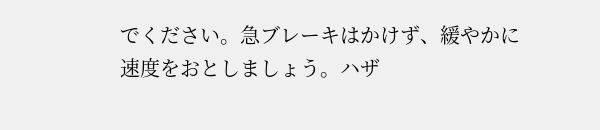でください。急ブレーキはかけず、緩やかに速度をおとしましょう。ハザ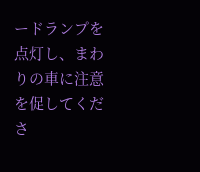ードランプを点灯し、まわりの車に注意を促してくださ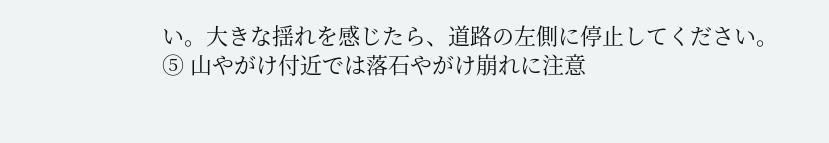い。大きな揺れを感じたら、道路の左側に停止してください。
⑤ 山やがけ付近では落石やがけ崩れに注意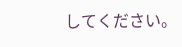してください。